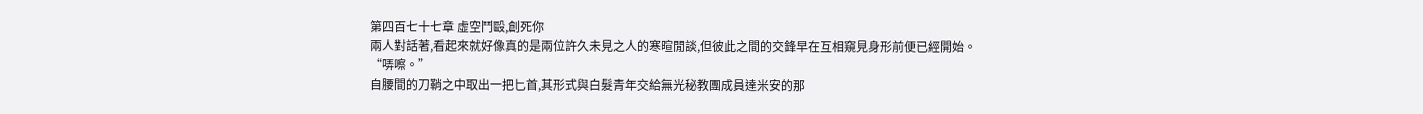第四百七十七章 虛空鬥毆,創死你
兩人對話著,看起來就好像真的是兩位許久未見之人的寒暄閒談,但彼此之間的交鋒早在互相窺見身形前便已經開始。
“哢嚓。”
自腰間的刀鞘之中取出一把匕首,其形式與白髮青年交給無光秘教團成員達米安的那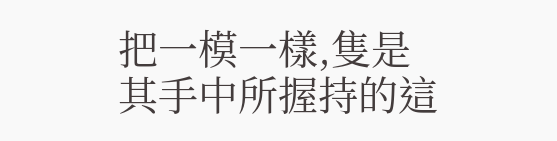把一模一樣,隻是其手中所握持的這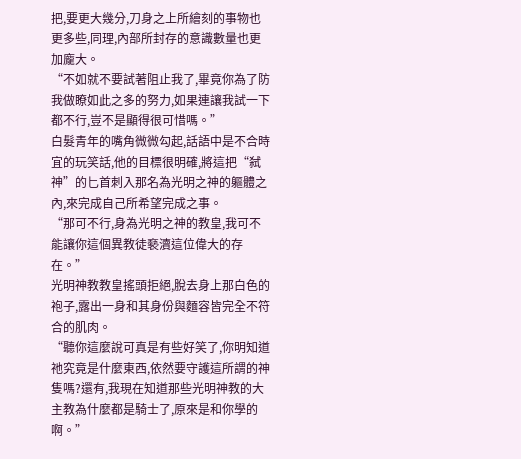把,要更大幾分,刀身之上所繪刻的事物也更多些,同理,內部所封存的意識數量也更加龐大。
“不如就不要試著阻止我了,畢竟你為了防我做瞭如此之多的努力,如果連讓我試一下都不行,豈不是顯得很可惜嗎。”
白髮青年的嘴角微微勾起,話語中是不合時宜的玩笑話,他的目標很明確,將這把“弑神”的匕首刺入那名為光明之神的軀體之內,來完成自己所希望完成之事。
“那可不行,身為光明之神的教皇,我可不能讓你這個異教徒褻瀆這位偉大的存在。”
光明神教教皇搖頭拒絕,脫去身上那白色的袍子,露出一身和其身份與麵容皆完全不符合的肌肉。
“聽你這麼說可真是有些好笑了,你明知道祂究竟是什麼東西,依然要守護這所謂的神隻嗎?還有,我現在知道那些光明神教的大主教為什麼都是騎士了,原來是和你學的啊。”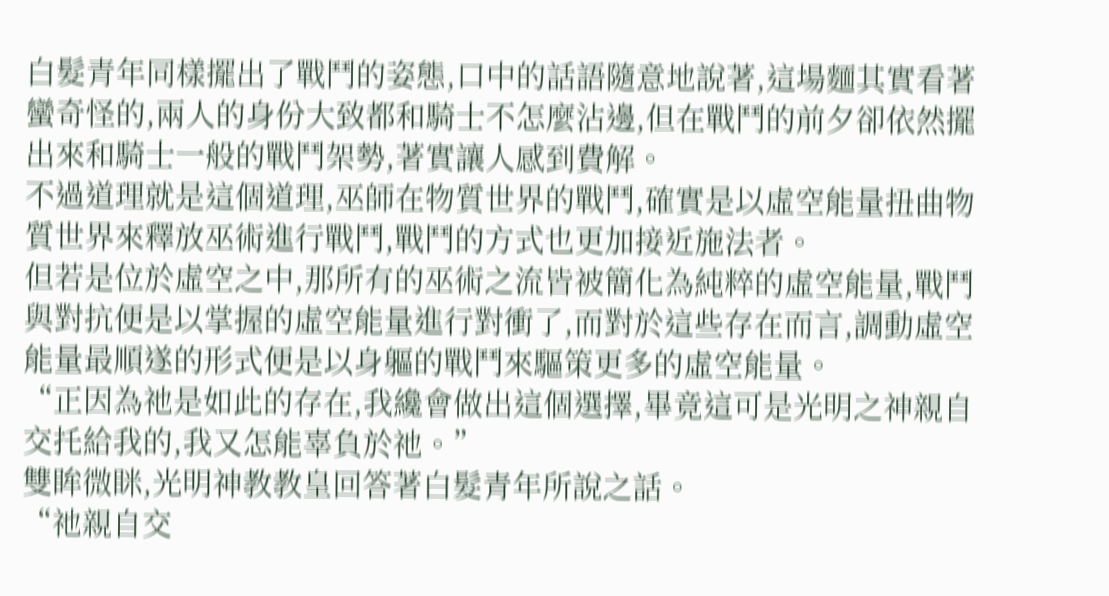白髮青年同樣擺出了戰鬥的姿態,口中的話語隨意地說著,這場麵其實看著蠻奇怪的,兩人的身份大致都和騎士不怎麼沾邊,但在戰鬥的前夕卻依然擺出來和騎士一般的戰鬥架勢,著實讓人感到費解。
不過道理就是這個道理,巫師在物質世界的戰鬥,確實是以虛空能量扭曲物質世界來釋放巫術進行戰鬥,戰鬥的方式也更加接近施法者。
但若是位於虛空之中,那所有的巫術之流皆被簡化為純粹的虛空能量,戰鬥與對抗便是以掌握的虛空能量進行對衝了,而對於這些存在而言,調動虛空能量最順遂的形式便是以身軀的戰鬥來驅策更多的虛空能量。
“正因為祂是如此的存在,我纔會做出這個選擇,畢竟這可是光明之神親自交托給我的,我又怎能辜負於祂。”
雙眸微眯,光明神教教皇回答著白髮青年所說之話。
“祂親自交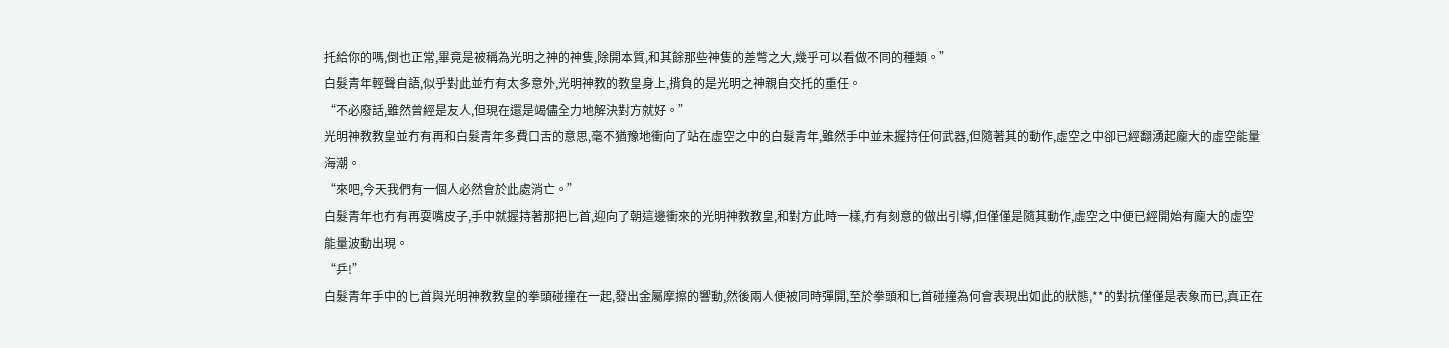托給你的嗎,倒也正常,畢竟是被稱為光明之神的神隻,除開本質,和其餘那些神隻的差彆之大,幾乎可以看做不同的種類。”
白髮青年輕聲自語,似乎對此並冇有太多意外,光明神教的教皇身上,揹負的是光明之神親自交托的重任。
“不必廢話,雖然曾經是友人,但現在還是竭儘全力地解決對方就好。”
光明神教教皇並冇有再和白髮青年多費口舌的意思,毫不猶豫地衝向了站在虛空之中的白髮青年,雖然手中並未握持任何武器,但隨著其的動作,虛空之中卻已經翻湧起龐大的虛空能量海潮。
“來吧,今天我們有一個人必然會於此處消亡。”
白髮青年也冇有再耍嘴皮子,手中就握持著那把匕首,迎向了朝這邊衝來的光明神教教皇,和對方此時一樣,冇有刻意的做出引導,但僅僅是隨其動作,虛空之中便已經開始有龐大的虛空能量波動出現。
“乒!”
白髮青年手中的匕首與光明神教教皇的拳頭碰撞在一起,發出金屬摩擦的響動,然後兩人便被同時彈開,至於拳頭和匕首碰撞為何會表現出如此的狀態,**的對抗僅僅是表象而已,真正在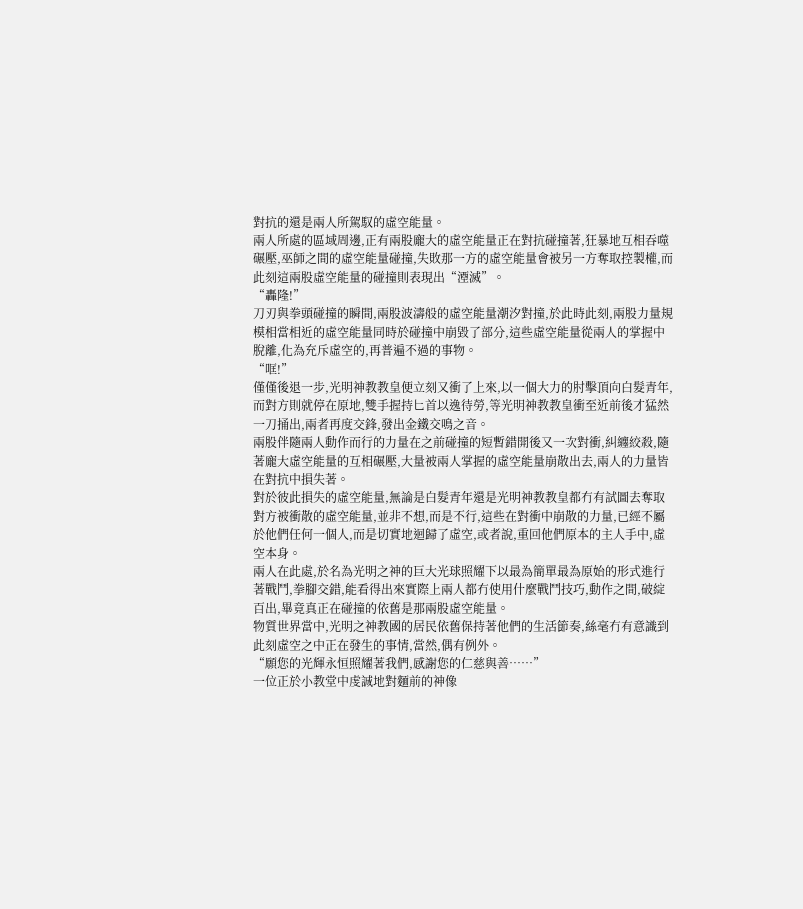對抗的還是兩人所駕馭的虛空能量。
兩人所處的區域周邊,正有兩股龐大的虛空能量正在對抗碰撞著,狂暴地互相吞噬碾壓,巫師之間的虛空能量碰撞,失敗那一方的虛空能量會被另一方奪取控製權,而此刻這兩股虛空能量的碰撞則表現出“湮滅”。
“轟隆!”
刀刃與拳頭碰撞的瞬間,兩股波濤般的虛空能量潮汐對撞,於此時此刻,兩股力量規模相當相近的虛空能量同時於碰撞中崩毀了部分,這些虛空能量從兩人的掌握中脫離,化為充斥虛空的,再普遍不過的事物。
“哐!”
僅僅後退一步,光明神教教皇便立刻又衝了上來,以一個大力的肘擊頂向白髮青年,而對方則就停在原地,雙手握持匕首以逸待勞,等光明神教教皇衝至近前後才猛然一刀捅出,兩者再度交鋒,發出金鐵交鳴之音。
兩股伴隨兩人動作而行的力量在之前碰撞的短暫錯開後又一次對衝,糾纏絞殺,隨著龐大虛空能量的互相碾壓,大量被兩人掌握的虛空能量崩散出去,兩人的力量皆在對抗中損失著。
對於彼此損失的虛空能量,無論是白髮青年還是光明神教教皇都冇有試圖去奪取對方被衝散的虛空能量,並非不想,而是不行,這些在對衝中崩散的力量,已經不屬於他們任何一個人,而是切實地迴歸了虛空,或者說,重回他們原本的主人手中,虛空本身。
兩人在此處,於名為光明之神的巨大光球照耀下以最為簡單最為原始的形式進行著戰鬥,拳腳交錯,能看得出來實際上兩人都冇使用什麼戰鬥技巧,動作之間,破綻百出,畢竟真正在碰撞的依舊是那兩股虛空能量。
物質世界當中,光明之神教國的居民依舊保持著他們的生活節奏,絲毫冇有意識到此刻虛空之中正在發生的事情,當然,偶有例外。
“願您的光輝永恒照耀著我們,感謝您的仁慈與善……”
一位正於小教堂中虔誠地對麵前的神像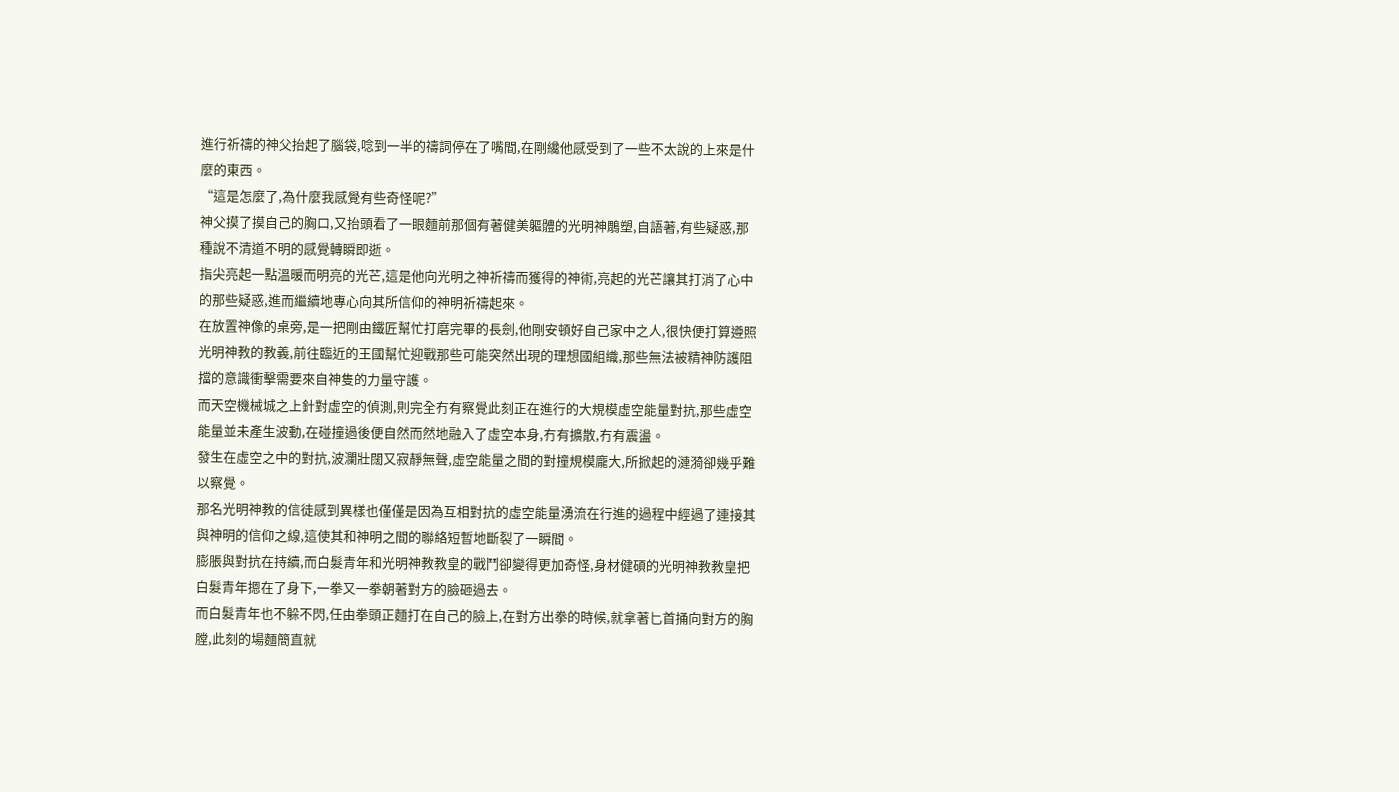進行祈禱的神父抬起了腦袋,唸到一半的禱詞停在了嘴間,在剛纔他感受到了一些不太說的上來是什麼的東西。
“這是怎麼了,為什麼我感覺有些奇怪呢?”
神父摸了摸自己的胸口,又抬頭看了一眼麵前那個有著健美軀體的光明神鵰塑,自語著,有些疑惑,那種說不清道不明的感覺轉瞬即逝。
指尖亮起一點溫暖而明亮的光芒,這是他向光明之神祈禱而獲得的神術,亮起的光芒讓其打消了心中的那些疑惑,進而繼續地專心向其所信仰的神明祈禱起來。
在放置神像的桌旁,是一把剛由鐵匠幫忙打磨完畢的長劍,他剛安頓好自己家中之人,很快便打算遵照光明神教的教義,前往臨近的王國幫忙迎戰那些可能突然出現的理想國組織,那些無法被精神防護阻擋的意識衝擊需要來自神隻的力量守護。
而天空機械城之上針對虛空的偵測,則完全冇有察覺此刻正在進行的大規模虛空能量對抗,那些虛空能量並未產生波動,在碰撞過後便自然而然地融入了虛空本身,冇有擴散,冇有震盪。
發生在虛空之中的對抗,波瀾壯闊又寂靜無聲,虛空能量之間的對撞規模龐大,所掀起的漣漪卻幾乎難以察覺。
那名光明神教的信徒感到異樣也僅僅是因為互相對抗的虛空能量湧流在行進的過程中經過了連接其與神明的信仰之線,這使其和神明之間的聯絡短暫地斷裂了一瞬間。
膨脹與對抗在持續,而白髮青年和光明神教教皇的戰鬥卻變得更加奇怪,身材健碩的光明神教教皇把白髮青年摁在了身下,一拳又一拳朝著對方的臉砸過去。
而白髮青年也不躲不閃,任由拳頭正麵打在自己的臉上,在對方出拳的時候,就拿著匕首捅向對方的胸膛,此刻的場麵簡直就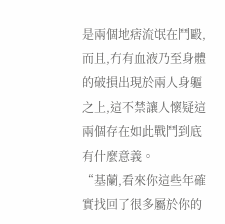是兩個地痞流氓在鬥毆,而且,冇有血液乃至身體的破損出現於兩人身軀之上,這不禁讓人懷疑這兩個存在如此戰鬥到底有什麼意義。
“基蘭,看來你這些年確實找回了很多屬於你的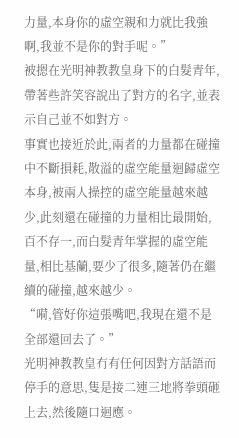力量,本身你的虛空親和力就比我強啊,我並不是你的對手呢。”
被摁在光明神教教皇身下的白髮青年,帶著些許笑容說出了對方的名字,並表示自己並不如對方。
事實也接近於此,兩者的力量都在碰撞中不斷損耗,散溢的虛空能量迴歸虛空本身,被兩人操控的虛空能量越來越少,此刻還在碰撞的力量相比最開始,百不存一,而白髮青年掌握的虛空能量,相比基蘭,要少了很多,隨著仍在繼續的碰撞,越來越少。
“嗬,管好你這張嘴吧,我現在還不是全部還回去了。”
光明神教教皇冇有任何因對方話語而停手的意思,隻是接二連三地將拳頭砸上去,然後隨口迴應。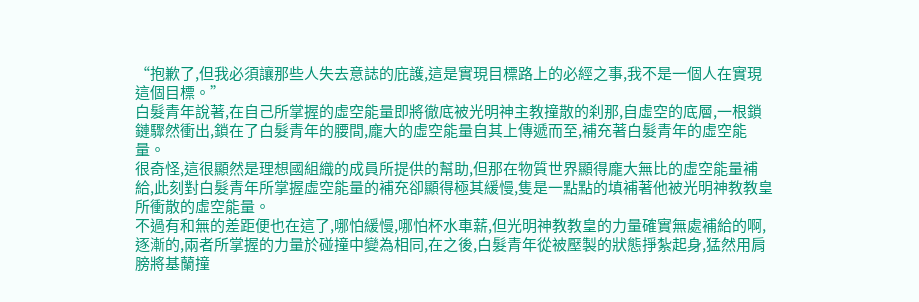“抱歉了,但我必須讓那些人失去意誌的庇護,這是實現目標路上的必經之事,我不是一個人在實現這個目標。”
白髮青年說著,在自己所掌握的虛空能量即將徹底被光明神主教撞散的刹那,自虛空的底層,一根鎖鏈驟然衝出,鎖在了白髮青年的腰間,龐大的虛空能量自其上傳遞而至,補充著白髮青年的虛空能量。
很奇怪,這很顯然是理想國組織的成員所提供的幫助,但那在物質世界顯得龐大無比的虛空能量補給,此刻對白髮青年所掌握虛空能量的補充卻顯得極其緩慢,隻是一點點的填補著他被光明神教教皇所衝散的虛空能量。
不過有和無的差距便也在這了,哪怕緩慢,哪怕杯水車薪,但光明神教教皇的力量確實無處補給的啊,逐漸的,兩者所掌握的力量於碰撞中變為相同,在之後,白髮青年從被壓製的狀態掙紮起身,猛然用肩膀將基蘭撞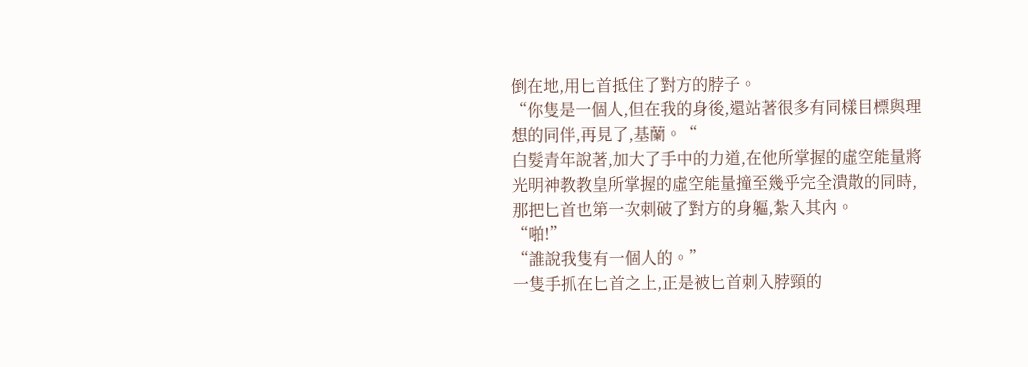倒在地,用匕首抵住了對方的脖子。
“你隻是一個人,但在我的身後,還站著很多有同樣目標與理想的同伴,再見了,基蘭。“
白髮青年說著,加大了手中的力道,在他所掌握的虛空能量將光明神教教皇所掌握的虛空能量撞至幾乎完全潰散的同時,那把匕首也第一次刺破了對方的身軀,紮入其內。
“啪!”
“誰說我隻有一個人的。”
一隻手抓在匕首之上,正是被匕首刺入脖頸的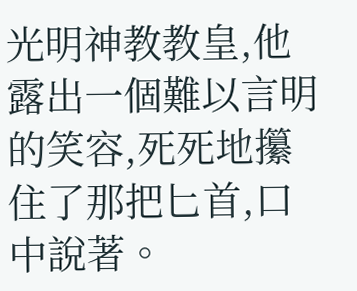光明神教教皇,他露出一個難以言明的笑容,死死地攥住了那把匕首,口中說著。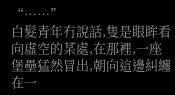“……”
白髮青年冇說話,隻是眼眸看向虛空的某處,在那裡,一座堡壘猛然冒出,朝向這邊糾纏在一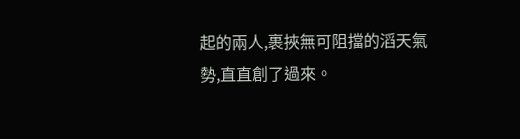起的兩人,裹挾無可阻擋的滔天氣勢,直直創了過來。